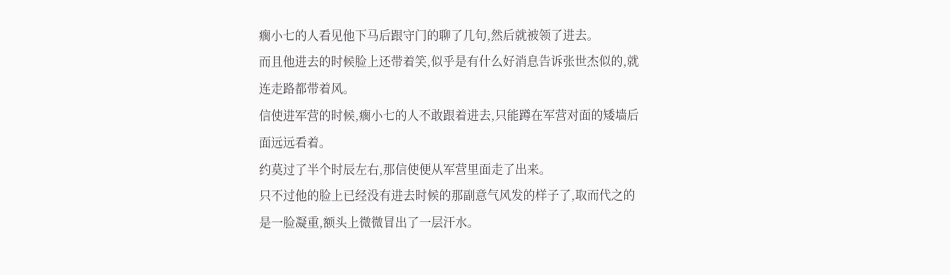瘸小七的人看见他下马后跟守门的聊了几句,然后就被领了进去。
而且他进去的时候脸上还带着笑,似乎是有什么好消息告诉张世杰似的,就连走路都带着风。
信使进军营的时候,瘸小七的人不敢跟着进去,只能蹲在军营对面的矮墙后面远远看着。
约莫过了半个时辰左右,那信使便从军营里面走了出来。
只不过他的脸上已经没有进去时候的那副意气风发的样子了,取而代之的是一脸凝重,额头上微微冒出了一层汗水。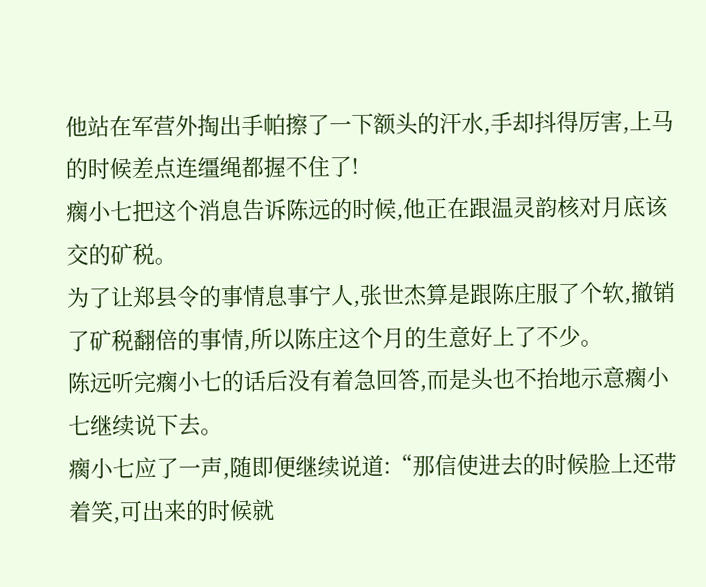他站在军营外掏出手帕擦了一下额头的汗水,手却抖得厉害,上马的时候差点连缰绳都握不住了!
瘸小七把这个消息告诉陈远的时候,他正在跟温灵韵核对月底该交的矿税。
为了让郑县令的事情息事宁人,张世杰算是跟陈庄服了个软,撤销了矿税翻倍的事情,所以陈庄这个月的生意好上了不少。
陈远听完瘸小七的话后没有着急回答,而是头也不抬地示意瘸小七继续说下去。
瘸小七应了一声,随即便继续说道:“那信使进去的时候脸上还带着笑,可出来的时候就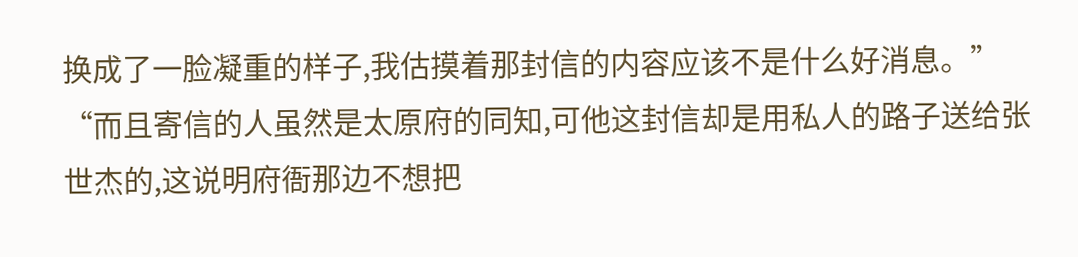换成了一脸凝重的样子,我估摸着那封信的内容应该不是什么好消息。”
“而且寄信的人虽然是太原府的同知,可他这封信却是用私人的路子送给张世杰的,这说明府衙那边不想把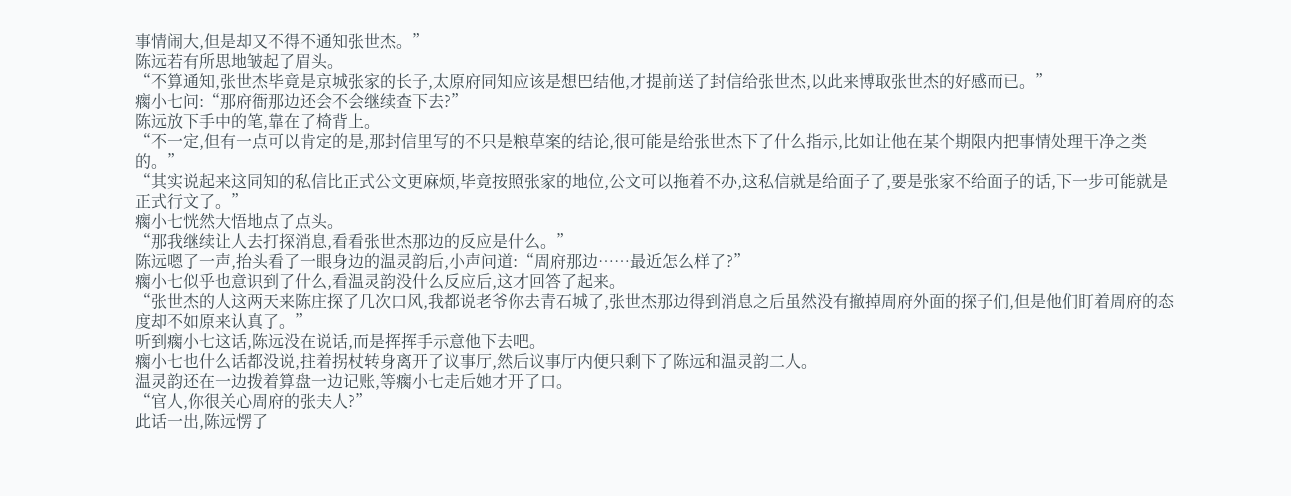事情闹大,但是却又不得不通知张世杰。”
陈远若有所思地皱起了眉头。
“不算通知,张世杰毕竟是京城张家的长子,太原府同知应该是想巴结他,才提前送了封信给张世杰,以此来博取张世杰的好感而已。”
瘸小七问:“那府衙那边还会不会继续查下去?”
陈远放下手中的笔,靠在了椅背上。
“不一定,但有一点可以肯定的是,那封信里写的不只是粮草案的结论,很可能是给张世杰下了什么指示,比如让他在某个期限内把事情处理干净之类的。”
“其实说起来这同知的私信比正式公文更麻烦,毕竟按照张家的地位,公文可以拖着不办,这私信就是给面子了,要是张家不给面子的话,下一步可能就是正式行文了。”
瘸小七恍然大悟地点了点头。
“那我继续让人去打探消息,看看张世杰那边的反应是什么。”
陈远嗯了一声,抬头看了一眼身边的温灵韵后,小声问道:“周府那边……最近怎么样了?”
瘸小七似乎也意识到了什么,看温灵韵没什么反应后,这才回答了起来。
“张世杰的人这两天来陈庄探了几次口风,我都说老爷你去青石城了,张世杰那边得到消息之后虽然没有撤掉周府外面的探子们,但是他们盯着周府的态度却不如原来认真了。”
听到瘸小七这话,陈远没在说话,而是挥挥手示意他下去吧。
瘸小七也什么话都没说,拄着拐杖转身离开了议事厅,然后议事厅内便只剩下了陈远和温灵韵二人。
温灵韵还在一边拨着算盘一边记账,等瘸小七走后她才开了口。
“官人,你很关心周府的张夫人?”
此话一出,陈远愣了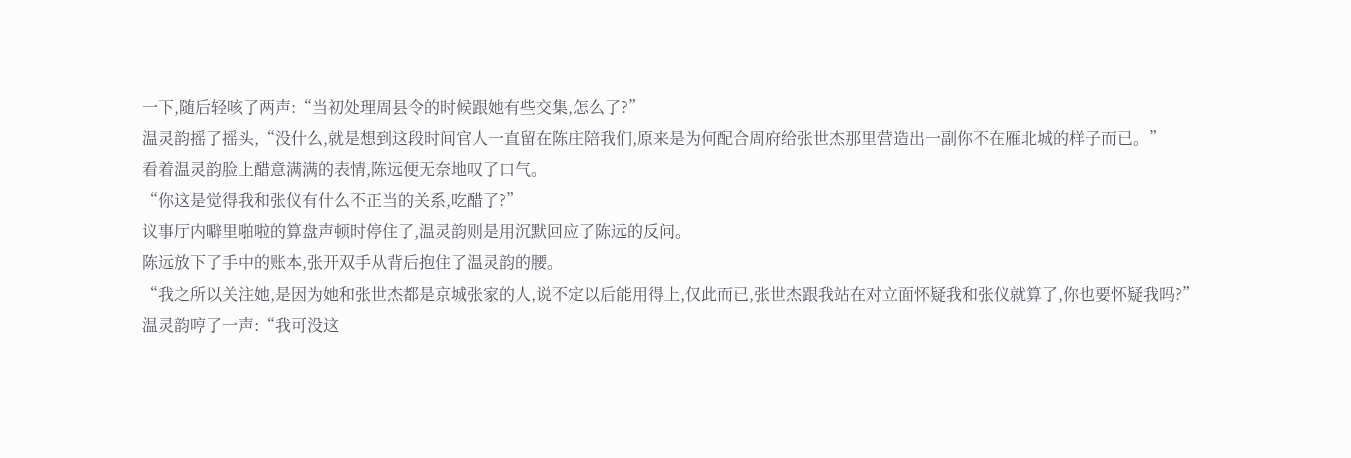一下,随后轻咳了两声:“当初处理周县令的时候跟她有些交集,怎么了?”
温灵韵摇了摇头,“没什么,就是想到这段时间官人一直留在陈庄陪我们,原来是为何配合周府给张世杰那里营造出一副你不在雁北城的样子而已。”
看着温灵韵脸上醋意满满的表情,陈远便无奈地叹了口气。
“你这是觉得我和张仪有什么不正当的关系,吃醋了?”
议事厅内噼里啪啦的算盘声顿时停住了,温灵韵则是用沉默回应了陈远的反问。
陈远放下了手中的账本,张开双手从背后抱住了温灵韵的腰。
“我之所以关注她,是因为她和张世杰都是京城张家的人,说不定以后能用得上,仅此而已,张世杰跟我站在对立面怀疑我和张仪就算了,你也要怀疑我吗?”
温灵韵哼了一声:“我可没这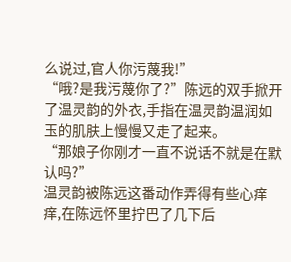么说过,官人你污蔑我!”
“哦?是我污蔑你了?”陈远的双手掀开了温灵韵的外衣,手指在温灵韵温润如玉的肌肤上慢慢又走了起来。
“那娘子你刚才一直不说话不就是在默认吗?”
温灵韵被陈远这番动作弄得有些心痒痒,在陈远怀里拧巴了几下后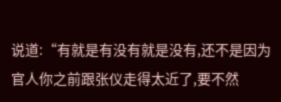说道:“有就是有没有就是没有,还不是因为官人你之前跟张仪走得太近了,要不然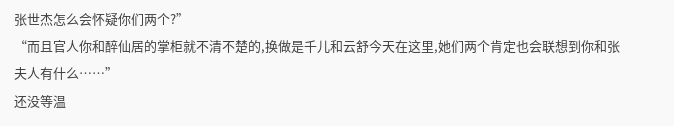张世杰怎么会怀疑你们两个?”
“而且官人你和醉仙居的掌柜就不清不楚的,换做是千儿和云舒今天在这里,她们两个肯定也会联想到你和张夫人有什么……”
还没等温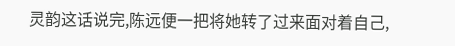灵韵这话说完,陈远便一把将她转了过来面对着自己,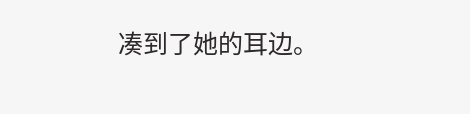凑到了她的耳边。